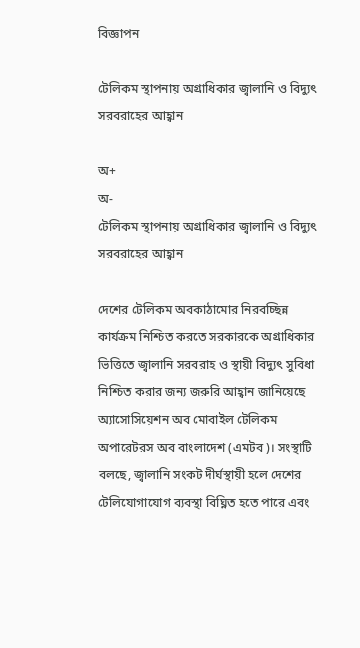বিজ্ঞাপন

টেলিকম স্থাপনায় অগ্রাধিকার জ্বালানি ও বিদ্যুৎ সরবরাহের আহ্বান

অ+
অ-
টেলিকম স্থাপনায় অগ্রাধিকার জ্বালানি ও বিদ্যুৎ সরবরাহের আহ্বান

দেশের টেলিকম অবকাঠামোর নিরবচ্ছিন্ন কার্যক্রম নিশ্চিত করতে সরকারকে অগ্রাধিকার ভিত্তিতে জ্বালানি সরবরাহ ও স্থায়ী বিদ্যুৎ সুবিধা নিশ্চিত করার জন্য জরুরি আহ্বান জানিয়েছে অ্যাসোসিয়েশন অব মোবাইল টেলিকম অপারেটরস অব বাংলাদেশ (এমটব)। সংস্থাটি বলছে, জ্বালানি সংকট দীর্ঘস্থায়ী হলে দেশের টেলিযোগাযোগ ব্যবস্থা বিঘ্নিত হতে পারে এবং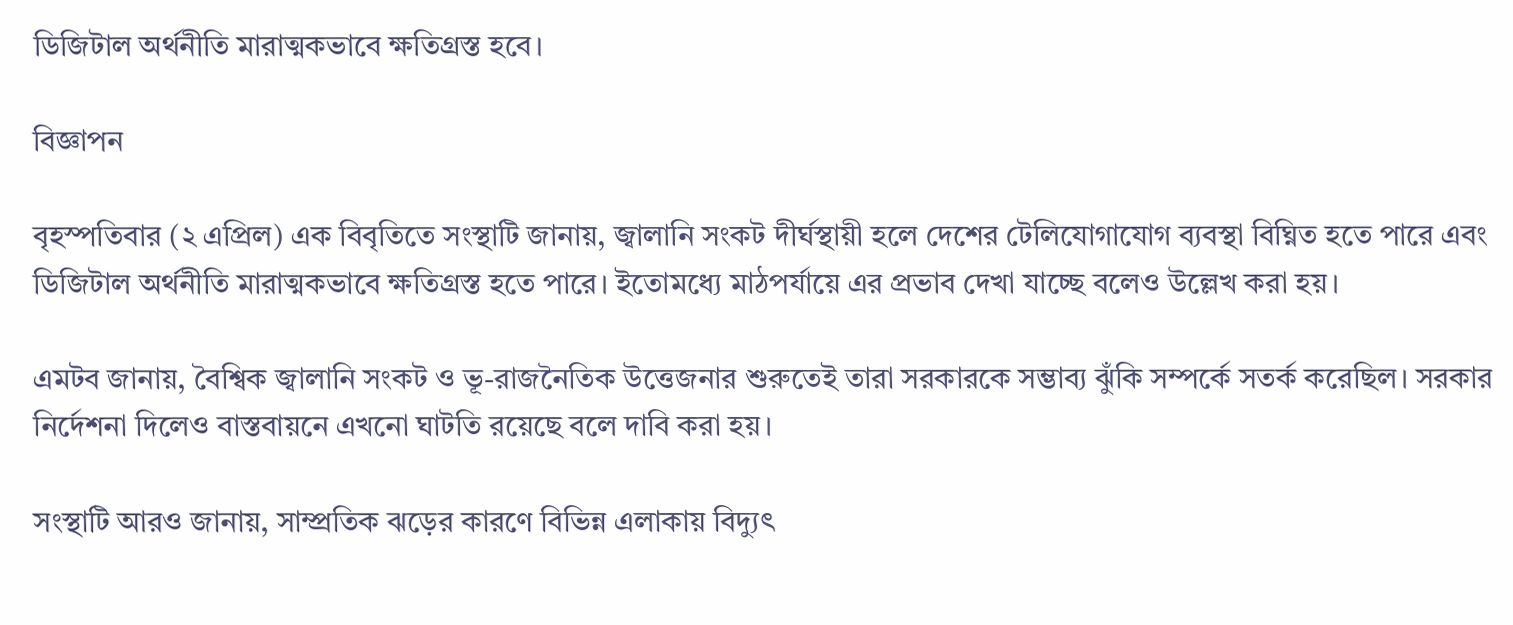ডিজিটাল অর্থনীতি মারাত্মকভাবে ক্ষতিগ্রস্ত হবে।

বিজ্ঞাপন

বৃহস্পতিবার (২ এপ্রিল) এক বিবৃতিতে সংস্থাটি জানায়, জ্বালানি সংকট দীর্ঘস্থায়ী হলে দেশের টেলিযোগাযোগ ব্যবস্থা বিঘ্নিত হতে পারে এবং ডিজিটাল অর্থনীতি মারাত্মকভাবে ক্ষতিগ্রস্ত হতে পারে। ইতোমধ্যে মাঠপর্যায়ে এর প্রভাব দেখা যাচ্ছে বলেও উল্লেখ করা হয়।

এমটব জানায়, বৈশ্বিক জ্বালানি সংকট ও ভূ-রাজনৈতিক উত্তেজনার শুরুতেই তারা সরকারকে সম্ভাব্য ঝুঁকি সম্পর্কে সতর্ক করেছিল। সরকার নির্দেশনা দিলেও বাস্তবায়নে এখনো ঘাটতি রয়েছে বলে দাবি করা হয়।

সংস্থাটি আরও জানায়, সাম্প্রতিক ঝড়ের কারণে বিভিন্ন এলাকায় বিদ্যুৎ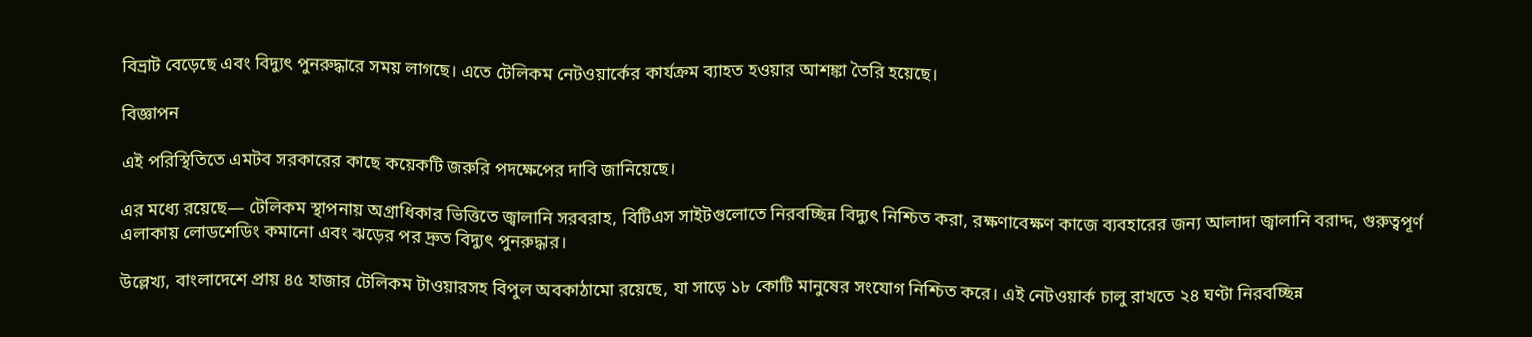বিভ্রাট বেড়েছে এবং বিদ্যুৎ পুনরুদ্ধারে সময় লাগছে। এতে টেলিকম নেটওয়ার্কের কার্যক্রম ব্যাহত হওয়ার আশঙ্কা তৈরি হয়েছে।

বিজ্ঞাপন

এই পরিস্থিতিতে এমটব সরকারের কাছে কয়েকটি জরুরি পদক্ষেপের দাবি জানিয়েছে।

এর মধ্যে রয়েছে— টেলিকম স্থাপনায় অগ্রাধিকার ভিত্তিতে জ্বালানি সরবরাহ, বিটিএস সাইটগুলোতে নিরবচ্ছিন্ন বিদ্যুৎ নিশ্চিত করা, রক্ষণাবেক্ষণ কাজে ব্যবহারের জন্য আলাদা জ্বালানি বরাদ্দ, গুরুত্বপূর্ণ এলাকায় লোডশেডিং কমানো এবং ঝড়ের পর দ্রুত বিদ্যুৎ পুনরুদ্ধার।

উল্লেখ্য, বাংলাদেশে প্রায় ৪৫ হাজার টেলিকম টাওয়ারসহ বিপুল অবকাঠামো রয়েছে, যা সাড়ে ১৮ কোটি মানুষের সংযোগ নিশ্চিত করে। এই নেটওয়ার্ক চালু রাখতে ২৪ ঘণ্টা নিরবচ্ছিন্ন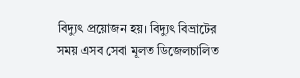বিদ্যুৎ প্রয়োজন হয়। বিদ্যুৎ বিভ্রাটের সময় এসব সেবা মূলত ডিজেলচালিত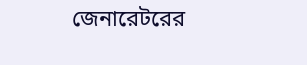জেনারেটরের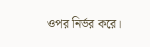ওপর নির্ভর করে।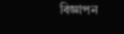বিজ্ঞাপন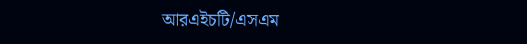আরএইচটি/এসএম